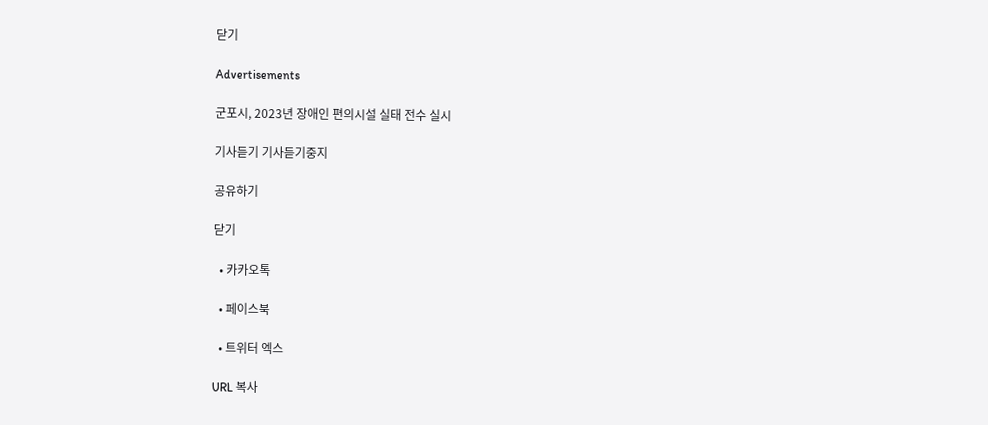닫기

Advertisements

군포시, 2023년 장애인 편의시설 실태 전수 실시

기사듣기 기사듣기중지

공유하기

닫기

  • 카카오톡

  • 페이스북

  • 트위터 엑스

URL 복사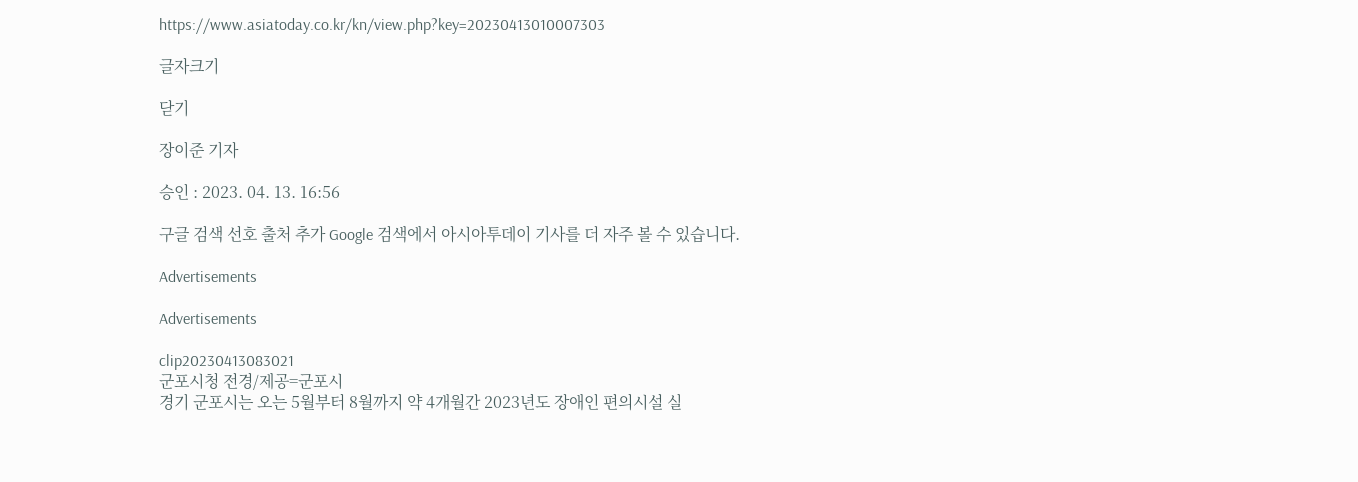https://www.asiatoday.co.kr/kn/view.php?key=20230413010007303

글자크기

닫기

장이준 기자

승인 : 2023. 04. 13. 16:56

구글 검색 선호 출처 추가 Google 검색에서 아시아투데이 기사를 더 자주 볼 수 있습니다.

Advertisements

Advertisements

clip20230413083021
군포시청 전경/제공=군포시
경기 군포시는 오는 5월부터 8월까지 약 4개월간 2023년도 장애인 편의시설 실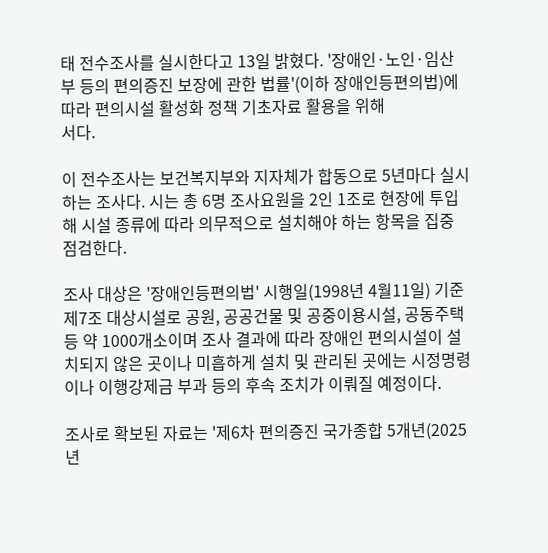태 전수조사를 실시한다고 13일 밝혔다. '장애인·노인·임산부 등의 편의증진 보장에 관한 법률'(이하 장애인등편의법)에 따라 편의시설 활성화 정책 기초자료 활용을 위해
서다.

이 전수조사는 보건복지부와 지자체가 합동으로 5년마다 실시하는 조사다. 시는 총 6명 조사요원을 2인 1조로 현장에 투입해 시설 종류에 따라 의무적으로 설치해야 하는 항목을 집중 점검한다.

조사 대상은 '장애인등편의법' 시행일(1998년 4월11일) 기준 제7조 대상시설로 공원, 공공건물 및 공중이용시설, 공동주택 등 약 1000개소이며 조사 결과에 따라 장애인 편의시설이 설치되지 않은 곳이나 미흡하게 설치 및 관리된 곳에는 시정명령이나 이행강제금 부과 등의 후속 조치가 이뤄질 예정이다.

조사로 확보된 자료는 '제6차 편의증진 국가종합 5개년(2025년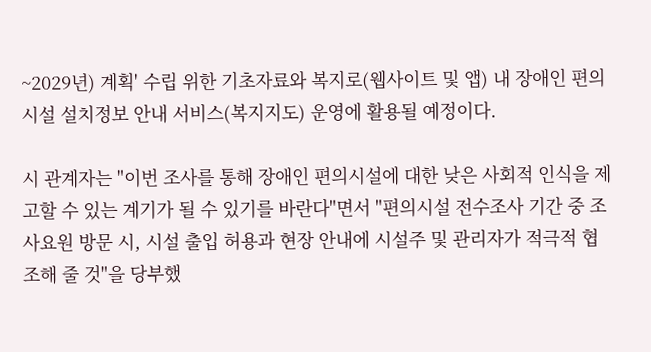~2029년) 계획' 수립 위한 기초자료와 복지로(웹사이트 및 앱) 내 장애인 편의시설 설치정보 안내 서비스(복지지도) 운영에 활용될 예정이다.

시 관계자는 "이번 조사를 통해 장애인 편의시설에 대한 낮은 사회적 인식을 제고할 수 있는 계기가 될 수 있기를 바란다"면서 "편의시설 전수조사 기간 중 조사요원 방문 시, 시설 출입 허용과 현장 안내에 시설주 및 관리자가 적극적 협조해 줄 것"을 당부했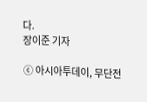다.
장이준 기자

ⓒ 아시아투데이, 무단전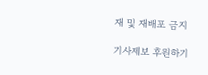재 및 재배포 금지

기사제보 후원하기